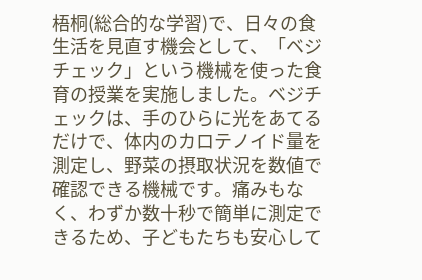梧桐(総合的な学習)で、日々の食生活を見直す機会として、「ベジチェック」という機械を使った食育の授業を実施しました。ベジチェックは、手のひらに光をあてるだけで、体内のカロテノイド量を測定し、野菜の摂取状況を数値で確認できる機械です。痛みもなく、わずか数十秒で簡単に測定できるため、子どもたちも安心して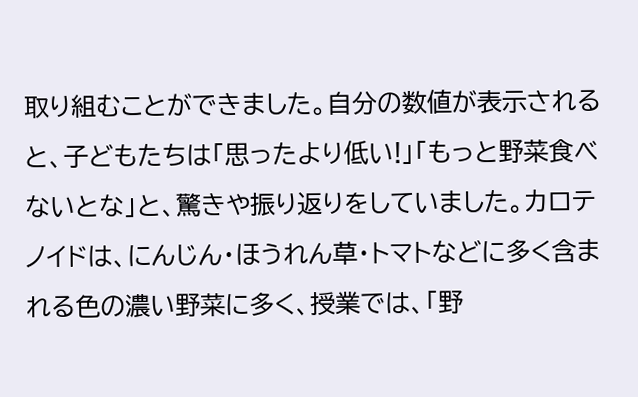取り組むことができました。自分の数値が表示されると、子どもたちは「思ったより低い!」「もっと野菜食べないとな」と、驚きや振り返りをしていました。カロテノイドは、にんじん・ほうれん草・トマトなどに多く含まれる色の濃い野菜に多く、授業では、「野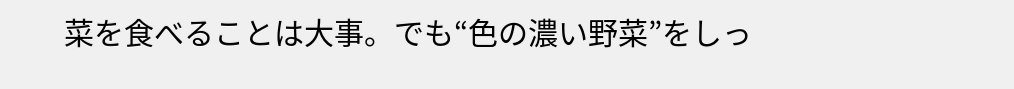菜を食べることは大事。でも“色の濃い野菜”をしっ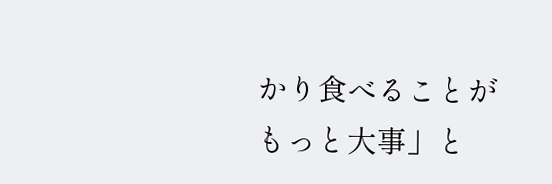かり食べることがもっと大事」と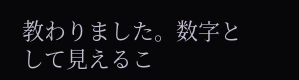教わりました。数字として見えるこ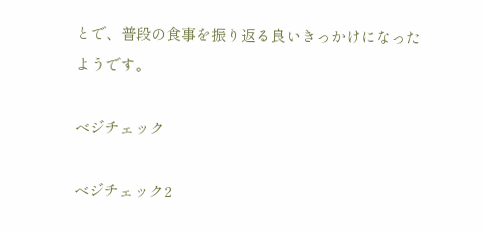とで、普段の食事を振り返る良いきっかけになったようです。

ベジチェック

ベジチェック2